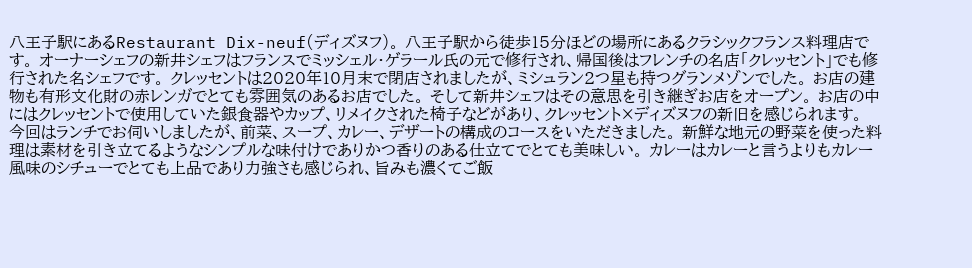八王子駅にあるRestaurant Dix-neuf(ディズヌフ)。 八王子駅から徒歩15分ほどの場所にあるクラシックフランス料理店です。 オーナーシェフの新井シェフはフランスでミッシェル・ゲラール氏の元で修行され、帰国後はフレンチの名店「クレッセント」でも修行された名シェフです。 クレッセントは2020年10月末で閉店されましたが、ミシュラン2つ星も持つグランメゾンでした。 お店の建物も有形文化財の赤レンガでとても雰囲気のあるお店でした。 そして新井シェフはその意思を引き継ぎお店をオープン。 お店の中にはクレッセントで使用していた銀食器やカップ、リメイクされた椅子などがあり、クレッセント×ディズヌフの新旧を感じられます。 今回はランチでお伺いしましたが、前菜、スープ、カレー、デザートの構成のコースをいただきました。 新鮮な地元の野菜を使った料理は素材を引き立てるようなシンプルな味付けでありかつ香りのある仕立てでとても美味しい。 カレーはカレーと言うよりもカレー風味のシチューでとても上品であり力強さも感じられ、旨みも濃くてご飯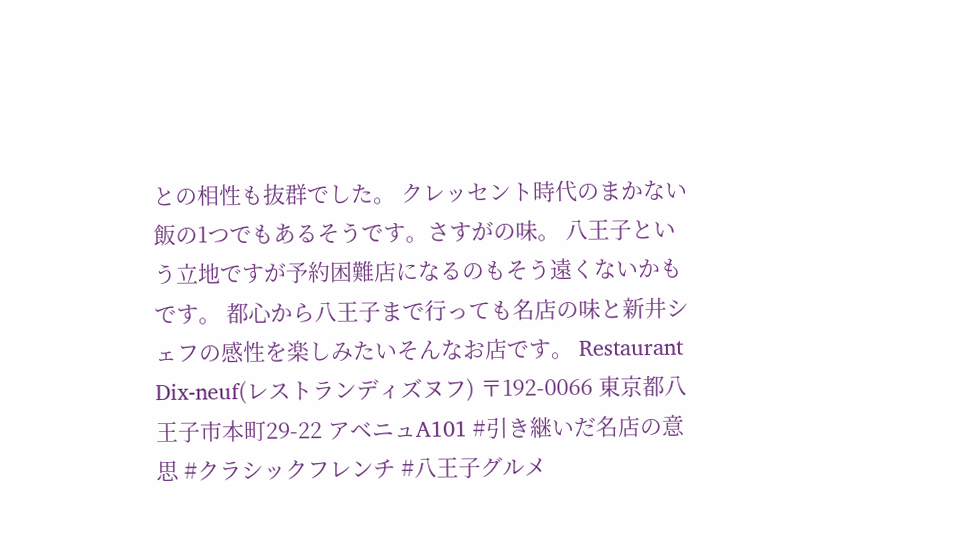との相性も抜群でした。 クレッセント時代のまかない飯の1つでもあるそうです。さすがの味。 八王子という立地ですが予約困難店になるのもそう遠くないかもです。 都心から八王子まで行っても名店の味と新井シェフの感性を楽しみたいそんなお店です。 Restaurant Dix-neuf(レストランディズヌフ) 〒192-0066 東京都八王子市本町29-22 アベニュA101 #引き継いだ名店の意思 #クラシックフレンチ #八王子グルメ